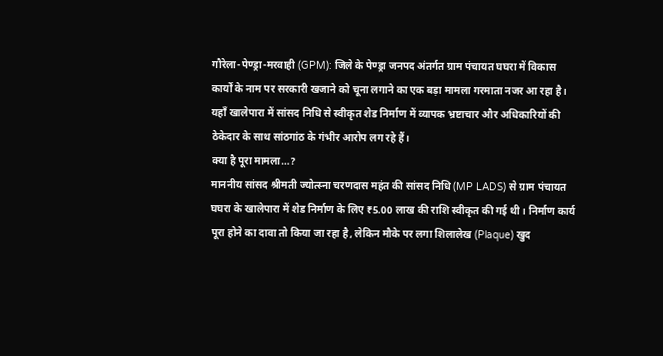गौरेला-पेण्ड्रा-मरवाही (GPM): जिले के पेण्ड्रा जनपद अंतर्गत ग्राम पंचायत घघरा में विकास कार्यों के नाम पर सरकारी खजाने को चूना लगाने का एक बड़ा मामला गरमाता नजर आ रहा है। यहाँ खालेपारा में सांसद निधि से स्वीकृत शेड निर्माण में व्यापक भ्रष्टाचार और अधिकारियों की ठेकेदार के साथ सांठगांठ के गंभीर आरोप लग रहे हैं।
क्या है पूरा मामला…?
माननीय सांसद श्रीमती ज्योत्स्ना चरणदास महंत की सांसद निधि (MP LADS) से ग्राम पंचायत घघरा के खालेपारा में शेड निर्माण के लिए ₹5.00 लाख की राशि स्वीकृत की गई थी। निर्माण कार्य पूरा होने का दावा तो किया जा रहा है, लेकिन मौके पर लगा शिलालेख (Plaque) खुद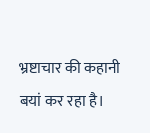भ्रष्टाचार की कहानी बयां कर रहा है।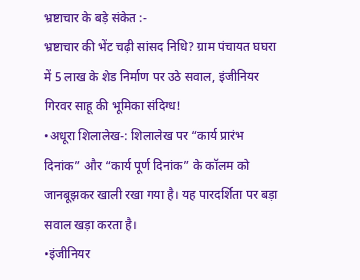भ्रष्टाचार के बड़े संकेत :-
भ्रष्टाचार की भेंट चढ़ी सांसद निधि? ग्राम पंचायत घघरा में 5 लाख के शेड निर्माण पर उठे सवाल, इंजीनियर गिरवर साहू की भूमिका संदिग्ध!
•अधूरा शिलालेख-: शिलालेख पर “कार्य प्रारंभ दिनांक” और “कार्य पूर्ण दिनांक” के कॉलम को जानबूझकर खाली रखा गया है। यह पारदर्शिता पर बड़ा सवाल खड़ा करता है।
•इंजीनियर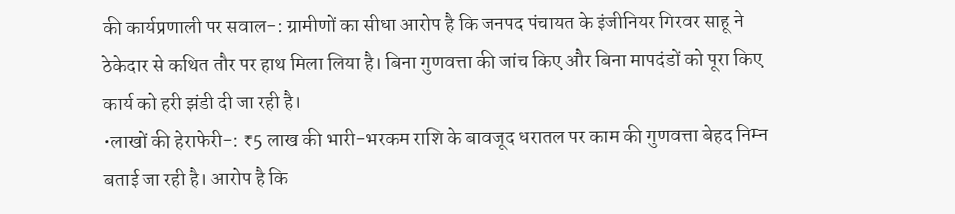की कार्यप्रणाली पर सवाल-: ग्रामीणों का सीधा आरोप है कि जनपद पंचायत के इंजीनियर गिरवर साहू ने ठेकेदार से कथित तौर पर हाथ मिला लिया है। बिना गुणवत्ता की जांच किए और बिना मापदंडों को पूरा किए कार्य को हरी झंडी दी जा रही है।
•लाखों की हेराफेरी-: ₹5 लाख की भारी-भरकम राशि के बावजूद धरातल पर काम की गुणवत्ता बेहद निम्न बताई जा रही है। आरोप है कि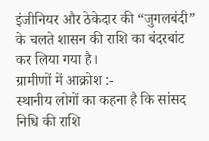इंजीनियर और ठेकेदार की “जुगलबंदी” के चलते शासन की राशि का बंदरबांट कर लिया गया है।
ग्रामीणों में आक्रोश :-
स्थानीय लोगों का कहना है कि सांसद निधि की राशि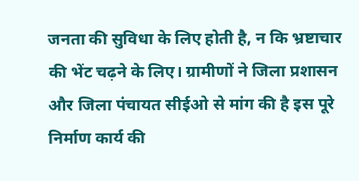जनता की सुविधा के लिए होती है, न कि भ्रष्टाचार की भेंट चढ़ने के लिए। ग्रामीणों ने जिला प्रशासन और जिला पंचायत सीईओ से मांग की है इस पूरे निर्माण कार्य की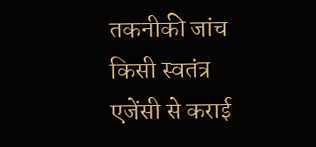तकनीकी जांच किसी स्वतंत्र एजेंसी से कराई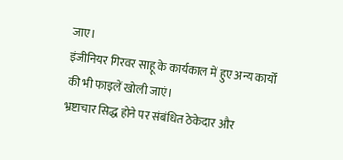जाए।
इंजीनियर गिरवर साहू के कार्यकाल में हुए अन्य कार्यों की भी फाइलें खोली जाएं।
भ्रष्टाचार सिद्ध होने पर संबंधित ठेकेदार और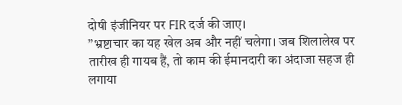दोषी इंजीनियर पर FIR दर्ज की जाए।
”भ्रष्टाचार का यह खेल अब और नहीं चलेगा। जब शिलालेख पर तारीख ही गायब हैं, तो काम की ईमानदारी का अंदाजा सहज ही लगाया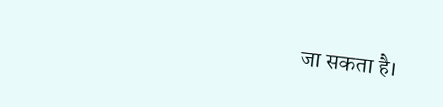जा सकता है।